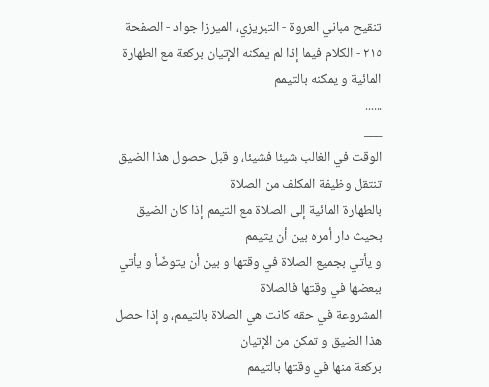تنقيح مباني العروة - التبريزي، الميرزا جواد - الصفحة ٢١٥ - الكلام فيما إذا لم يمكنه الإتيان بركعة مع الطهارة المائية و يمكنه بالتيمم
......
___
الوقت في الغالب شيئا فشيئا، و قبل حصول هذا الضيق تنتقل وظيفة المكلف من الصلاة
بالطهارة المائية إلى الصلاة مع التيمم إذا كان الضيق بحيث دار أمره بين أن يتيمم
و يأتي بجميع الصلاة في وقتها و بين أن يتوضّأ و يأتي ببعضها في وقتها فالصلاة
المشروعة في حقه كانت هي الصلاة بالتيمم، و إذا حصل هذا الضيق و تمكن من الإتيان
بركعة منها في وقتها بالتيمم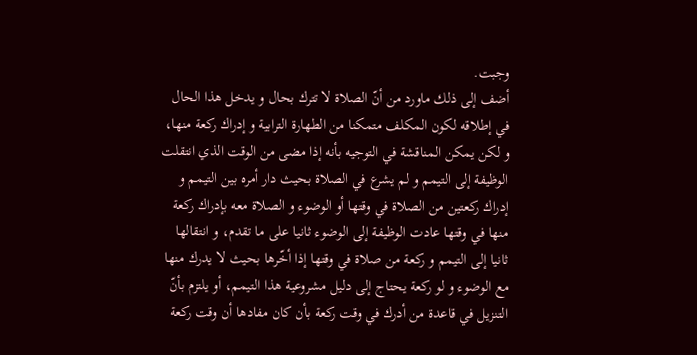وجبت.
أضف إلى ذلك ماورد من أنّ الصلاة لا تترك بحال و يدخل هذا الحال في إطلاقه لكون المكلف متمكنا من الطهارة الترابية و إدراك ركعة منها، و لكن يمكن المناقشة في التوجيه بأنه إذا مضى من الوقت الذي انتقلت الوظيفة إلى التيمم و لم يشرع في الصلاة بحيث دار أمره بين التيمم و إدراك ركعتين من الصلاة في وقتها أو الوضوء و الصلاة معه بإدراك ركعة منها في وقتها عادت الوظيفة إلى الوضوء ثانيا على ما تقدم، و انتقالها ثانيا إلى التيمم و ركعة من صلاة في وقتها إذا أخّرها بحيث لا يدرك منها مع الوضوء و لو ركعة يحتاج إلى دليل مشروعية هذا التيمم، أو يلتزم بأنّ التنزيل في قاعدة من أدرك في وقت ركعة بأن كان مفادها أن وقت ركعة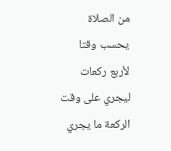من الصلاة يحسب وقتا لأربع ركعات ليجري على وقت الركعة ما يجري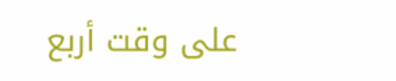على وقت أربع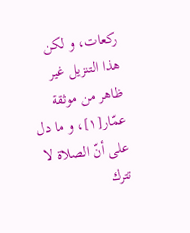ركعات، و لكن هذا التنزيل غير ظاهر من موثقة عمّار[١]، و ما دل على أنّ الصلاة لا تترك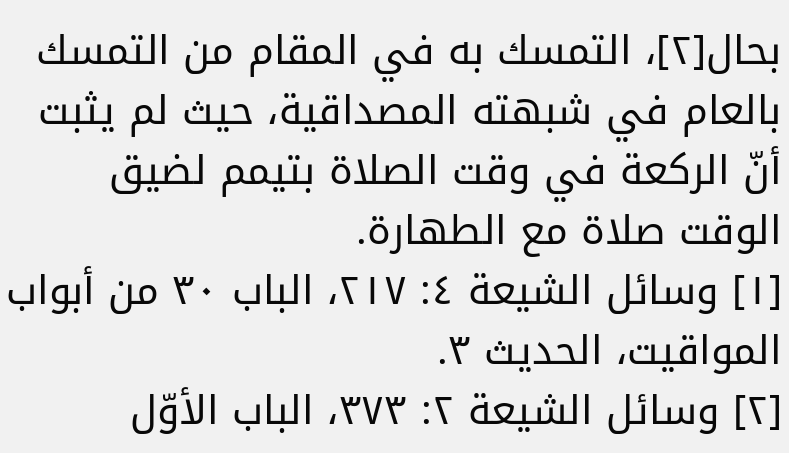بحال[٢]، التمسك به في المقام من التمسك بالعام في شبهته المصداقية، حيث لم يثبت أنّ الركعة في وقت الصلاة بتيمم لضيق الوقت صلاة مع الطهارة.
[١] وسائل الشيعة ٤: ٢١٧، الباب ٣٠ من أبواب المواقيت، الحديث ٣.
[٢] وسائل الشيعة ٢: ٣٧٣، الباب الأوّل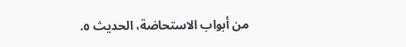من أبواب الاستحاضة، الحديث ٥.